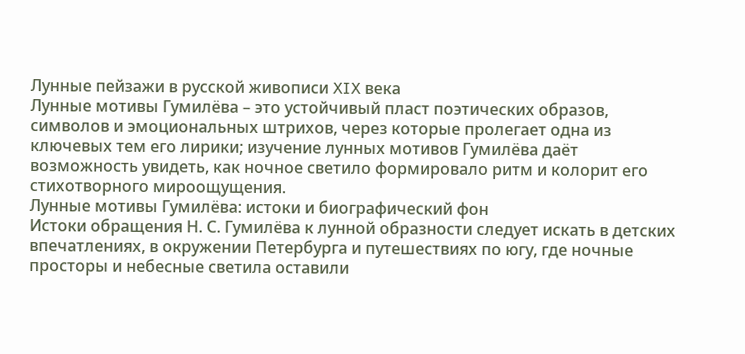Лунные пейзажи в русской живописи XIX века
Лунные мотивы Гумилёва – это устойчивый пласт поэтических образов, символов и эмоциональных штрихов, через которые пролегает одна из ключевых тем его лирики; изучение лунных мотивов Гумилёва даёт возможность увидеть, как ночное светило формировало ритм и колорит его стихотворного мироощущения.
Лунные мотивы Гумилёва: истоки и биографический фон
Истоки обращения Н. С. Гумилёва к лунной образности следует искать в детских впечатлениях, в окружении Петербурга и путешествиях по югу, где ночные просторы и небесные светила оставили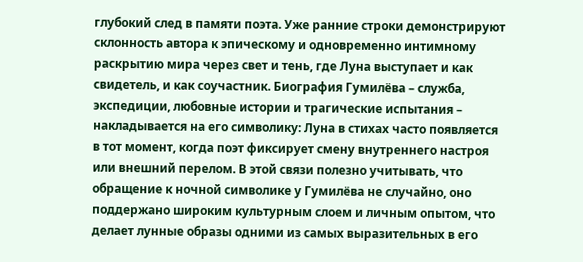глубокий след в памяти поэта. Уже ранние строки демонстрируют склонность автора к эпическому и одновременно интимному раскрытию мира через свет и тень, где Луна выступает и как свидетель, и как соучастник. Биография Гумилёва – служба, экспедиции, любовные истории и трагические испытания – накладывается на его символику: Луна в стихах часто появляется в тот момент, когда поэт фиксирует смену внутреннего настроя или внешний перелом. В этой связи полезно учитывать, что обращение к ночной символике у Гумилёва не случайно, оно поддержано широким культурным слоем и личным опытом, что делает лунные образы одними из самых выразительных в его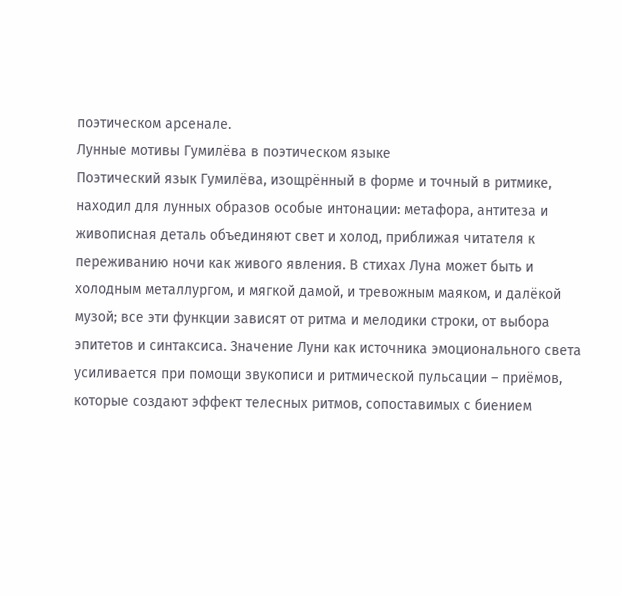поэтическом арсенале.
Лунные мотивы Гумилёва в поэтическом языке
Поэтический язык Гумилёва, изощрённый в форме и точный в ритмике, находил для лунных образов особые интонации: метафора, антитеза и живописная деталь объединяют свет и холод, приближая читателя к переживанию ночи как живого явления. В стихах Луна может быть и холодным металлургом, и мягкой дамой, и тревожным маяком, и далёкой музой; все эти функции зависят от ритма и мелодики строки, от выбора эпитетов и синтаксиса. Значение Луни как источника эмоционального света усиливается при помощи звукописи и ритмической пульсации – приёмов, которые создают эффект телесных ритмов, сопоставимых с биением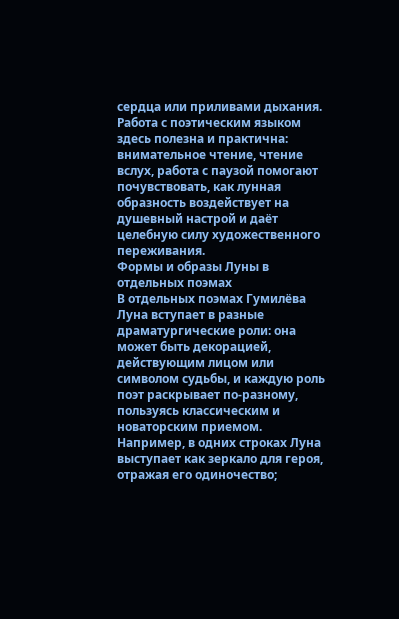сердца или приливами дыхания. Работа с поэтическим языком здесь полезна и практична: внимательное чтение, чтение вслух, работа с паузой помогают почувствовать, как лунная образность воздействует на душевный настрой и даёт целебную силу художественного переживания.
Формы и образы Луны в отдельных поэмах
В отдельных поэмах Гумилёва Луна вступает в разные драматургические роли: она может быть декорацией, действующим лицом или символом судьбы, и каждую роль поэт раскрывает по-разному, пользуясь классическим и новаторским приемом. Например, в одних строках Луна выступает как зеркало для героя, отражая его одиночество;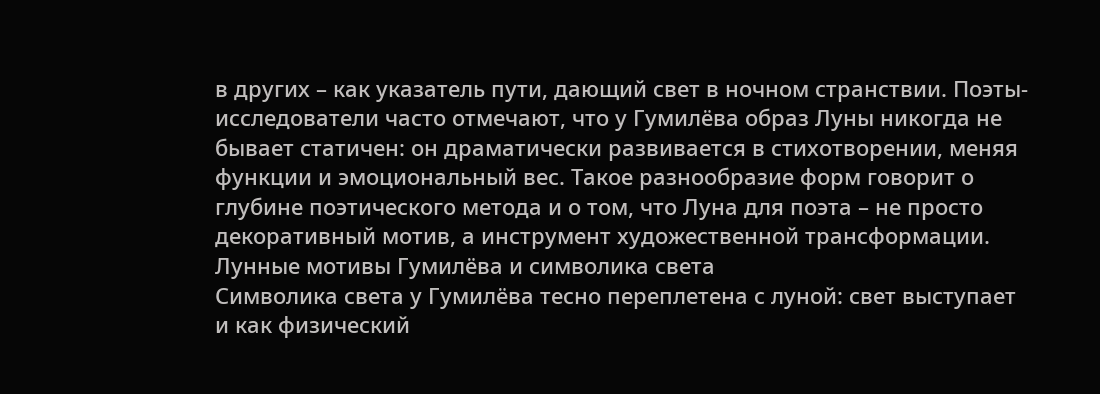в других – как указатель пути, дающий свет в ночном странствии. Поэты-исследователи часто отмечают, что у Гумилёва образ Луны никогда не бывает статичен: он драматически развивается в стихотворении, меняя функции и эмоциональный вес. Такое разнообразие форм говорит о глубине поэтического метода и о том, что Луна для поэта – не просто декоративный мотив, а инструмент художественной трансформации.
Лунные мотивы Гумилёва и символика света
Символика света у Гумилёва тесно переплетена с луной: свет выступает и как физический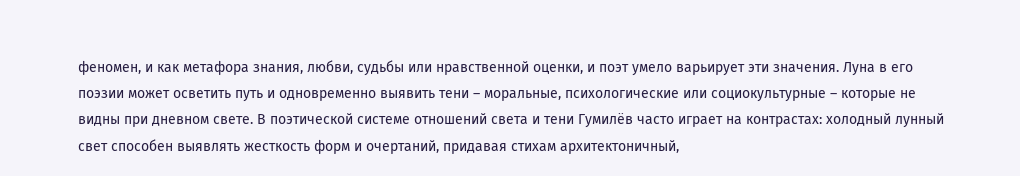феномен, и как метафора знания, любви, судьбы или нравственной оценки, и поэт умело варьирует эти значения. Луна в его поэзии может осветить путь и одновременно выявить тени – моральные, психологические или социокультурные – которые не видны при дневном свете. В поэтической системе отношений света и тени Гумилёв часто играет на контрастах: холодный лунный свет способен выявлять жесткость форм и очертаний, придавая стихам архитектоничный,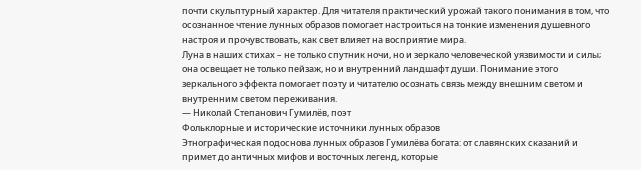почти скульптурный характер. Для читателя практический урожай такого понимания в том, что осознанное чтение лунных образов помогает настроиться на тонкие изменения душевного настроя и прочувствовать, как свет влияет на восприятие мира.
Луна в наших стихах – не только спутник ночи, но и зеркало человеческой уязвимости и силы; она освещает не только пейзаж, но и внутренний ландшафт души. Понимание этого зеркального эффекта помогает поэту и читателю осознать связь между внешним светом и внутренним светом переживания.
— Николай Степанович Гумилёв, поэт
Фольклорные и исторические источники лунных образов
Этнографическая подоснова лунных образов Гумилёва богата: от славянских сказаний и примет до античных мифов и восточных легенд, которые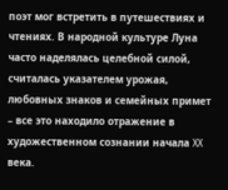поэт мог встретить в путешествиях и чтениях. В народной культуре Луна часто наделялась целебной силой, считалась указателем урожая, любовных знаков и семейных примет – все это находило отражение в художественном сознании начала XX века.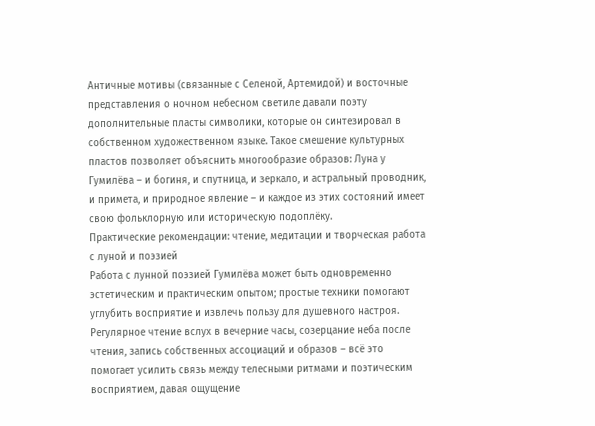Античные мотивы (связанные с Селеной, Артемидой) и восточные представления о ночном небесном светиле давали поэту дополнительные пласты символики, которые он синтезировал в собственном художественном языке. Такое смешение культурных пластов позволяет объяснить многообразие образов: Луна у Гумилёва – и богиня, и спутница, и зеркало, и астральный проводник, и примета, и природное явление – и каждое из этих состояний имеет свою фольклорную или историческую подоплёку.
Практические рекомендации: чтение, медитации и творческая работа с луной и поэзией
Работа с лунной поэзией Гумилёва может быть одновременно эстетическим и практическим опытом; простые техники помогают углубить восприятие и извлечь пользу для душевного настроя. Регулярное чтение вслух в вечерние часы, созерцание неба после чтения, запись собственных ассоциаций и образов – всё это помогает усилить связь между телесными ритмами и поэтическим восприятием, давая ощущение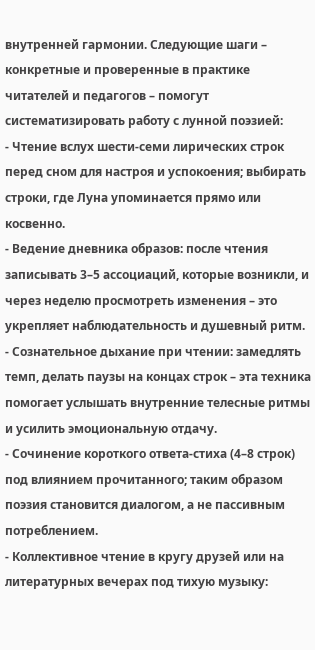внутренней гармонии. Следующие шаги – конкретные и проверенные в практике читателей и педагогов – помогут систематизировать работу с лунной поэзией:
- Чтение вслух шести-семи лирических строк перед сном для настроя и успокоения; выбирать строки, где Луна упоминается прямо или косвенно.
- Ведение дневника образов: после чтения записывать 3–5 ассоциаций, которые возникли, и через неделю просмотреть изменения – это укрепляет наблюдательность и душевный ритм.
- Сознательное дыхание при чтении: замедлять темп, делать паузы на концах строк – эта техника помогает услышать внутренние телесные ритмы и усилить эмоциональную отдачу.
- Сочинение короткого ответа-стиха (4–8 строк) под влиянием прочитанного; таким образом поэзия становится диалогом, а не пассивным потреблением.
- Коллективное чтение в кругу друзей или на литературных вечерах под тихую музыку: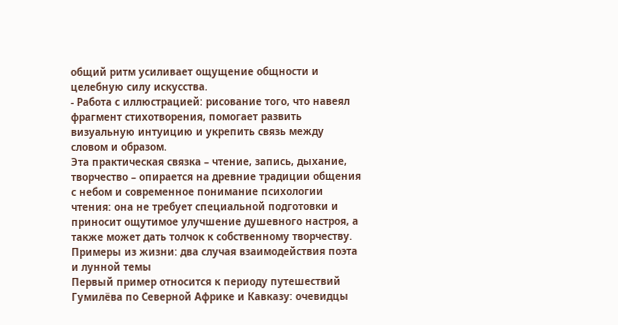общий ритм усиливает ощущение общности и целебную силу искусства.
- Работа с иллюстрацией: рисование того, что навеял фрагмент стихотворения, помогает развить визуальную интуицию и укрепить связь между словом и образом.
Эта практическая связка – чтение, запись, дыхание, творчество – опирается на древние традиции общения с небом и современное понимание психологии чтения: она не требует специальной подготовки и приносит ощутимое улучшение душевного настроя, а также может дать толчок к собственному творчеству.
Примеры из жизни: два случая взаимодействия поэта и лунной темы
Первый пример относится к периоду путешествий Гумилёва по Северной Африке и Кавказу: очевидцы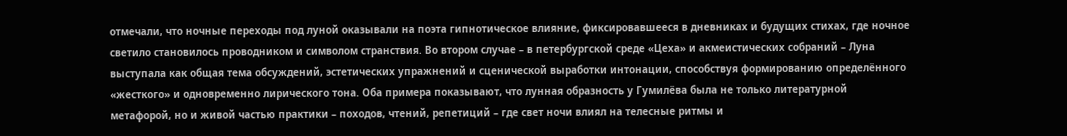отмечали, что ночные переходы под луной оказывали на поэта гипнотическое влияние, фиксировавшееся в дневниках и будущих стихах, где ночное светило становилось проводником и символом странствия. Во втором случае – в петербургской среде «Цеха» и акмеистических собраний – Луна выступала как общая тема обсуждений, эстетических упражнений и сценической выработки интонации, способствуя формированию определённого «жесткого» и одновременно лирического тона. Оба примера показывают, что лунная образность у Гумилёва была не только литературной метафорой, но и живой частью практики – походов, чтений, репетиций – где свет ночи влиял на телесные ритмы и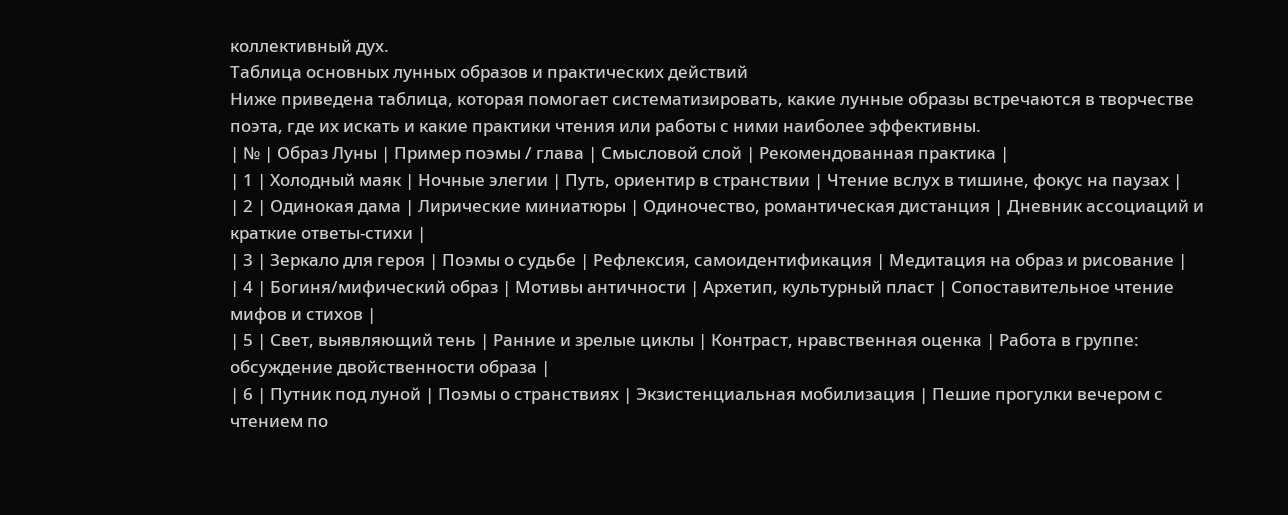коллективный дух.
Таблица основных лунных образов и практических действий
Ниже приведена таблица, которая помогает систематизировать, какие лунные образы встречаются в творчестве поэта, где их искать и какие практики чтения или работы с ними наиболее эффективны.
| № | Образ Луны | Пример поэмы / глава | Смысловой слой | Рекомендованная практика |
| 1 | Холодный маяк | Ночные элегии | Путь, ориентир в странствии | Чтение вслух в тишине, фокус на паузах |
| 2 | Одинокая дама | Лирические миниатюры | Одиночество, романтическая дистанция | Дневник ассоциаций и краткие ответы-стихи |
| 3 | Зеркало для героя | Поэмы о судьбе | Рефлексия, самоидентификация | Медитация на образ и рисование |
| 4 | Богиня/мифический образ | Мотивы античности | Архетип, культурный пласт | Сопоставительное чтение мифов и стихов |
| 5 | Свет, выявляющий тень | Ранние и зрелые циклы | Контраст, нравственная оценка | Работа в группе: обсуждение двойственности образа |
| 6 | Путник под луной | Поэмы о странствиях | Экзистенциальная мобилизация | Пешие прогулки вечером с чтением по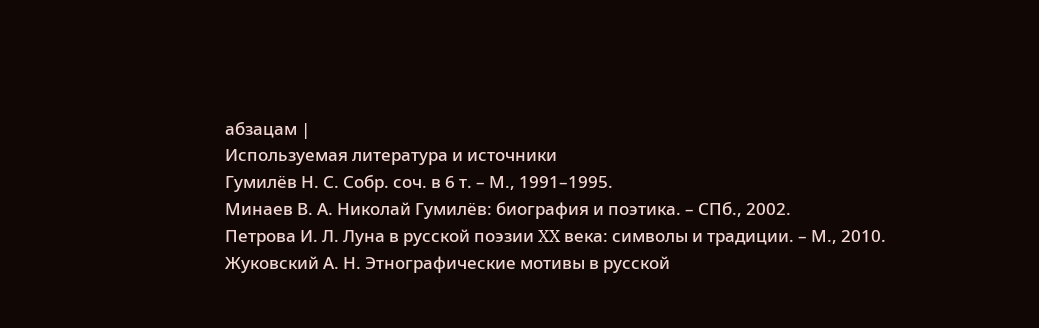абзацам |
Используемая литература и источники
Гумилёв Н. С. Собр. соч. в 6 т. – М., 1991–1995.
Минаев В. А. Николай Гумилёв: биография и поэтика. – СПб., 2002.
Петрова И. Л. Луна в русской поэзии XX века: символы и традиции. – М., 2010.
Жуковский А. Н. Этнографические мотивы в русской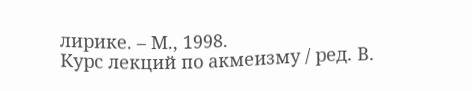лирике. – М., 1998.
Курс лекций по акмеизму / ред. В.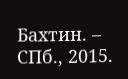Бахтин. – СПб., 2015.